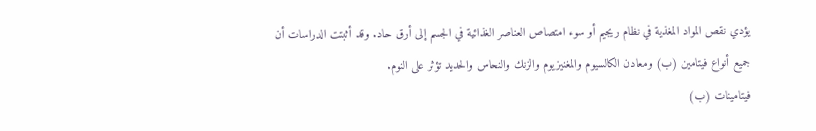يؤدي نقص المواد المغذية في نظام ريجيم أو سوء امتصاص العناصر الغذائية في الجسم إلى أرق حاد. وقد أثبتت الدراسات أن جميع أنواع فيتامين (ب) ومعادن الكالسيوم والمغنيزيوم والزنك والنحاس والحديد تؤثر على النوم.
فيتامينات (ب)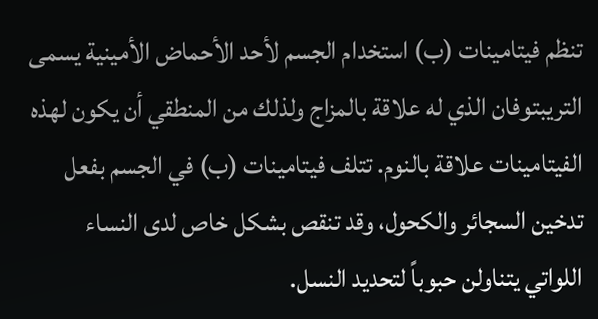تنظم فيتامينات (ب) استخدام الجسم لأحد الأحماض الأمينية يسمى التريبتوفان الذي له علاقة بالمزاج ولذلك من المنطقي أن يكون لهذه الفيتامينات علاقة بالنوم. تتلف فيتامينات (ب) في الجسم بفعل تدخين السجائر والكحول، وقد تنقص بشكل خاص لدى النساء اللواتي يتناولن حبوباً لتحديد النسل.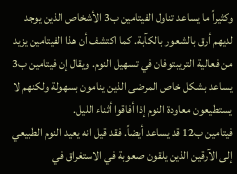وكثيراً ما يساعد تناول الفيتامين ب3 الأشخاص الذين يوجد لديهم أرق بالشعور بالكآبة. كما اكتشف أن هذا الفيتامين يزيد من فعالية التريبتوفان في تسهيل النوم. ويقال إن فيتامين ب3 يساعد بشكل خاص المرضى الذين ينامون بسهولة ولكنهم لا يستطيعون معاودة النوم إذا أفاقوا أثناء الليل.
فيتامين ب12 قد يساعد أيضاً. فقد قيل انه يعيد النوم الطبيعي إلى الآرقين الذين يلقون صعوبة في الاستغراق في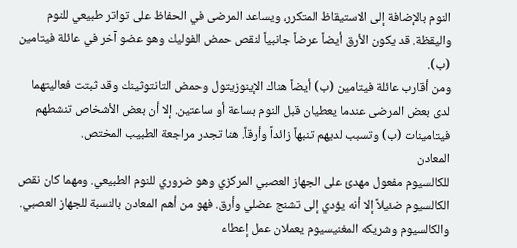النوم بالإضافة إلى الاستيقاظ المتكرر، ويساعد المرضى في الحفاظ على تواتر طبيعي للنوم واليقظة. قد يكون الأرق أيضاً عرضاً جانبياً لنقص حمض الفوليك وهو عضو آخر في عائلة فيتامين (ب).
ومن أقارب عائلة فيتامين (ب) أيضاً هناك الإينوزيتول وحمض التانتوثينك وقد ثبتت فعاليتهما لدى بعض المرضى عندما يعطيان قبل النوم بساعة أو ساعتين. إلا أن بعض الأشخاص تنشطهم فيتامينات (ب) وتسبب لديهم تنبهاً زائداً وأرقاً. هنا تجدر مراجعة الطبيب المختص.
المعادن
للكالسيوم مفعول مهدئ على الجهاز العصبي المركزي وهو ضروري للنوم الطبيعي. ومهما كان نقص الكالسيوم ضئيلاً إلا أنه يؤدي إلى تشنج عضلي وأرق. فهو من أهم المعادن بالنسبة للجهاز العصبي. والكالسيوم وشريكه المغنيسيوم يعملان عمل إعطاء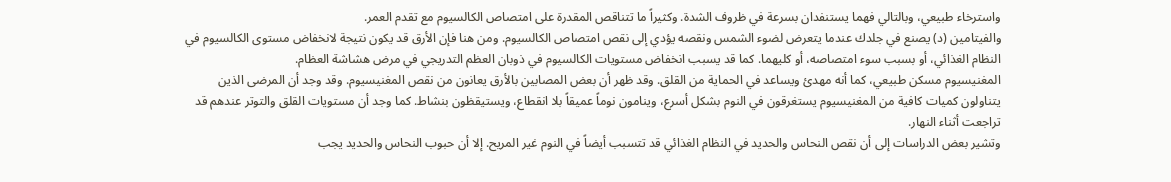واسترخاء طبيعي، وبالتالي فهما يستنفدان بسرعة في ظروف الشدة. وكثيراً ما تتناقص المقدرة على امتصاص الكالسيوم مع تقدم العمر.
والفيتامين (د) يصنع في جلدك عندما يتعرض لضوء الشمس ونقصه يؤدي إلى نقص امتصاص الكالسيوم. ومن هنا فإن الأرق قد يكون نتيجة لانخفاض مستوى الكالسيوم في النظام الغذائي، أو بسبب سوء امتصاصه، أو كليهما. كما قد يسبب انخفاض مستويات الكالسيوم في ذوبان العظم التدريجي في مرض هشاشة العظام.
المغنيسيوم مسكن طبيعي، كما أنه مهدئ ويساعد في الحماية من القلق. وقد ظهر أن بعض المصابين بالأرق يعانون من نقص المغنيسيوم. وقد وجد أن المرضى الذين يتناولون كميات كافية من المغنيسيوم يستغرقون في النوم بشكل أسرع، وينامون نوماً عميقاً بلا انقطاع، ويستيقظون بنشاط. كما وجد أن مستويات القلق والتوتر عندهم قد تراجعت أثناء النهار.
وتشير بعض الدراسات إلى أن نقص النحاس والحديد في النظام الغذائي قد تتسبب أيضاً في النوم غير المريح. إلا أن حبوب النحاس والحديد يجب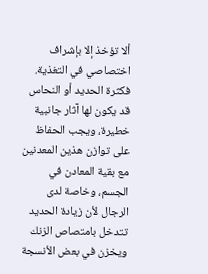ألا تؤخذ إلا بإشراف اختصاصي في التغذية. فكثرة الحديد أو النحاس قد يكون لها آثار جانبية خطيرة، ويجب الحفاظ على توازن هذين المعدنين مع بقية المعادن في الجسم، وخاصة لدى الرجال لأن زيادة الحديد تتدخل بامتصاص الزنك ويخزن في بعض الأنسجة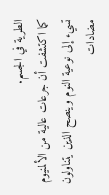الطرية في الجسم.
كما اكتشفت أن جرعات عالية من الألمنيوم تسيء إلى نوعية النوم وينصح الذين يتناولون مضادات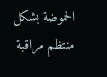الحموضة بشكل منتظم مراقبة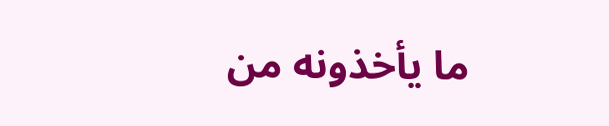ما يأخذونه من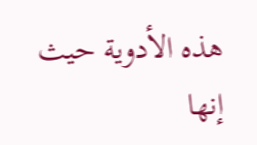هذه الأدوية حيث إنها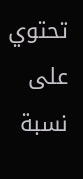تحتوي على نسبة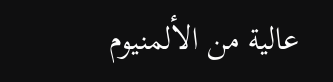عالية من الألمنيوم